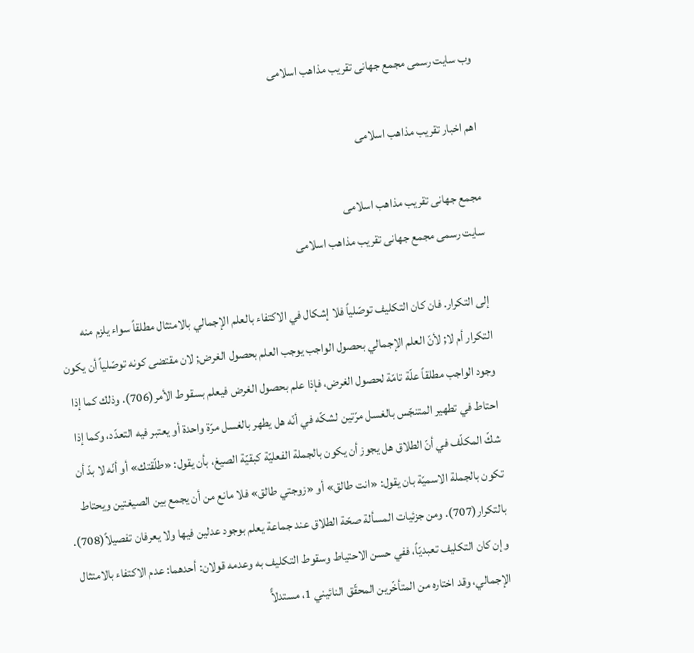وب سایت رسمی مجمع جهانى تقريب مذاهب اسلامى

اهم اخبار تقریب مذاهب اسلامی

مجمع جهانى تقريب مذاهب اسلامى
سایت رسمی مجمع جهانى تقريب مذاهب اسلامى

إلى التكرار. فان كان التكليف توصّلياً فلا إشكال في الاكتفاء بالعلم الإجمالي بالامتثال مطلقاً سواء يلزم منه التكرار أم لا; لأنّ العلم الإجمالي بحصول الواجب يوجب العلم بحصول الغرض; لان مقتضى كونه توصّلياً أن يكون وجود الواجب مطلقاً علّة تامّة لحصول الغرض، فإذا علم بحصول الغرض فيعلم بسقوط الأمر(706). وذلك كما إذا احتاط في تطهير المتنجّس بالغسل مرّتين لشكّه في أنّه هل يطهر بالغسل مرّة واحدة أو يعتبر فيه التعدّد، وكما إذا شكّ المكلّف في أنّ الطلاق هل يجوز أن يكون بالجملة الفعليّة كبقيّة الصيغ، بأن يقول: «طلّقتك» أو أنّه لا بدّ أن تكون بالجملة الاسميّة بان يقول: «انت طالق» أو «زوجتي طالق» فلا مانع من أن يجمع بين الصيغتين ويحتاط بالتكرار(707). ومن جزئيات المسألة صحّة الطلاق عند جماعة يعلم بوجود عدلين فيها ولا يعرفان تفصيلاً(708). وإن كان التكليف تعبديّاً، ففي حسن الاحتياط وسقوط التكليف به وعدمه قولان: أحدهما: عدم الاكتفاء بالامتثال الإجمالي، وقد اختاره من المتأخّرين المحقّق النائيني 1، مستدلاًّ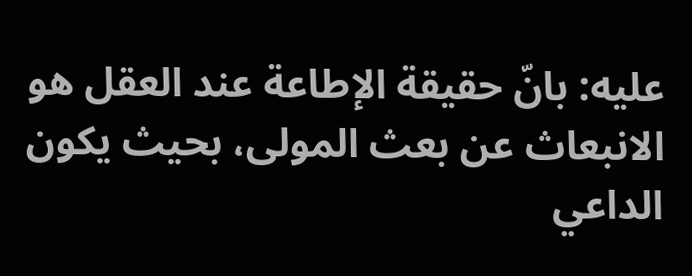عليه: بانّ حقيقة الإطاعة عند العقل هو الانبعاث عن بعث المولى، بحيث يكون الداعي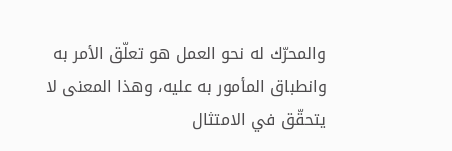والمحرّك له نحو العمل هو تعلّق الأمر به وانطباق المأمور به عليه، وهذا المعنى لا يتحقّق في الامتثال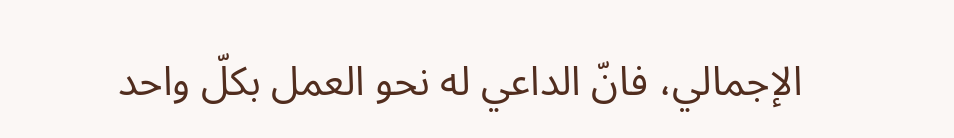الإجمالي، فانّ الداعي له نحو العمل بكلّ واحد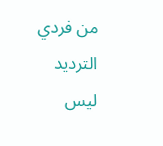من فردي الترديد ليس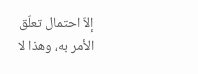إلاّ احتمال تعلّق الأمر به، وهذا لا